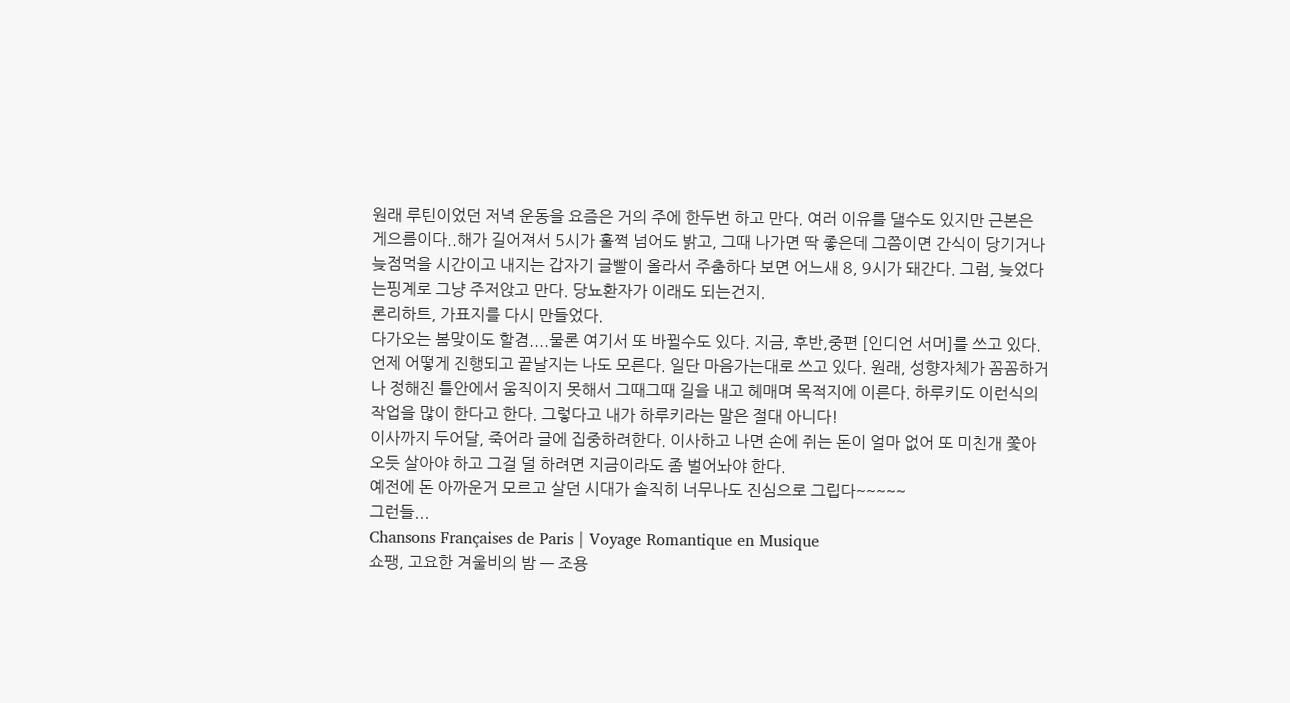원래 루틴이었던 저녁 운동을 요즘은 거의 주에 한두번 하고 만다. 여러 이유를 댈수도 있지만 근본은 게으름이다..해가 길어져서 5시가 훌쩍 넘어도 밝고, 그때 나가면 딱 좋은데 그쯤이면 간식이 당기거나 늦점먹을 시간이고 내지는 갑자기 글빨이 올라서 주춤하다 보면 어느새 8, 9시가 돼간다. 그럼, 늦었다는핑계로 그냥 주저앉고 만다. 당뇨환자가 이래도 되는건지.
론리하트, 가표지를 다시 만들었다.
다가오는 봄맞이도 할겸....물론 여기서 또 바뀔수도 있다. 지금, 후반,중편 [인디언 서머]를 쓰고 있다. 언제 어떻게 진행되고 끝날지는 나도 모른다. 일단 마음가는대로 쓰고 있다. 원래, 성향자체가 꼼꼼하거나 정해진 틀안에서 움직이지 못해서 그때그때 길을 내고 헤매며 목적지에 이른다. 하루키도 이런식의 작업을 많이 한다고 한다. 그렇다고 내가 하루키라는 말은 절대 아니다!
이사까지 두어달, 죽어라 글에 집중하려한다. 이사하고 나면 손에 쥐는 돈이 얼마 없어 또 미친개 쫓아오듯 살아야 하고 그걸 덜 하려면 지금이라도 좀 벌어놔야 한다.
예전에 돈 아까운거 모르고 살던 시대가 솔직히 너무나도 진심으로 그립다~~~~~
그런들...
Chansons Françaises de Paris | Voyage Romantique en Musique
쇼팽, 고요한 겨울비의 밤 — 조용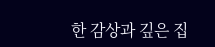한 감상과 깊은 집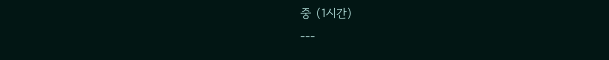중 (1시간)
---